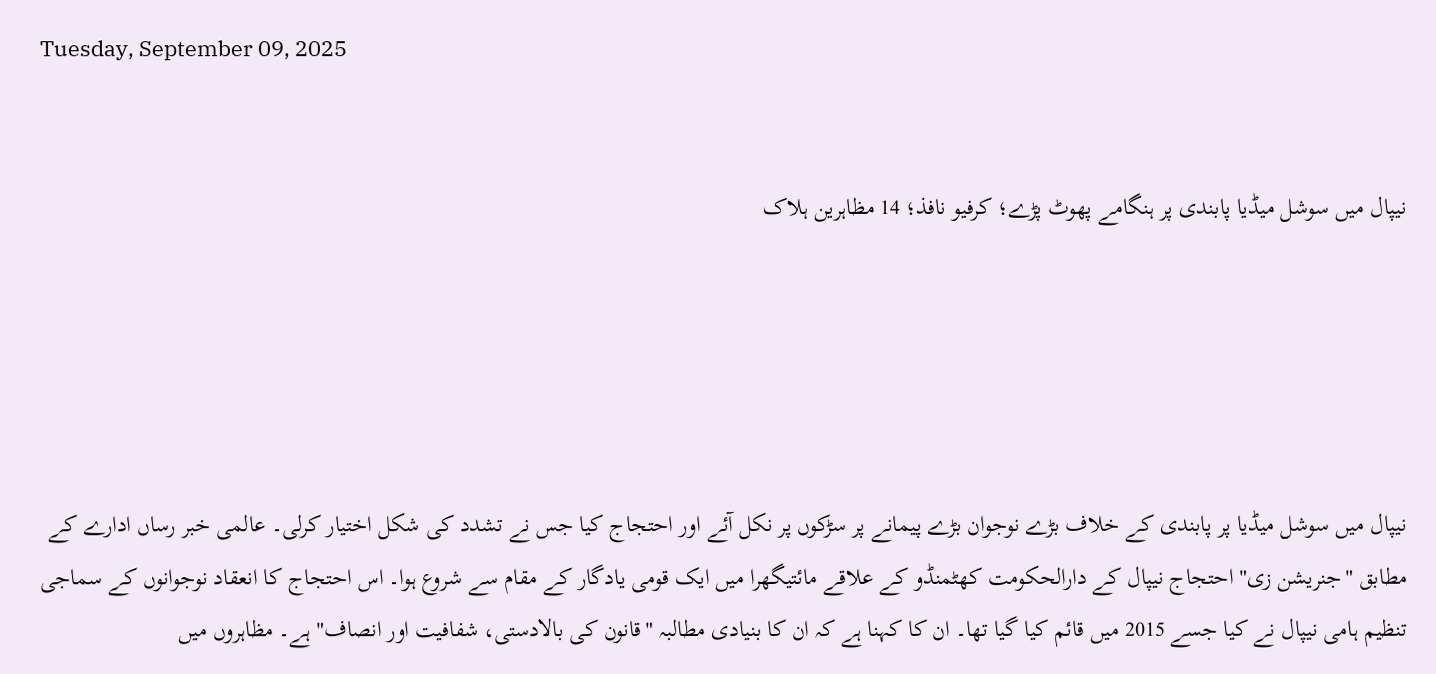Tuesday, September 09, 2025


نیپال میں سوشل میڈیا پابندی پر ہنگامے پھوٹ پڑے؛ کرفیو نافذ؛ 14 مظاہرین ہلاک





نیپال میں سوشل میڈیا پر پابندی کے خلاف بڑے نوجوان بڑے پیمانے پر سڑکوں پر نکل آئے اور احتجاج کیا جس نے تشدد کی شکل اختیار کرلی۔ عالمی خبر رساں ادارے کے مطابق "جنریشن زی" احتجاج نیپال کے دارالحکومت کھٹمنڈو کے علاقے مائتیگھرا میں ایک قومی یادگار کے مقام سے شروع ہوا۔ اس احتجاج کا انعقاد نوجوانوں کے سماجی تنظیم ہامی نیپال نے کیا جسے 2015 میں قائم کیا گیا تھا۔ ان کا کہنا ہے کہ ان کا بنیادی مطالبہ "قانون کی بالادستی، شفافیت اور انصاف" ہے۔ مظاہروں میں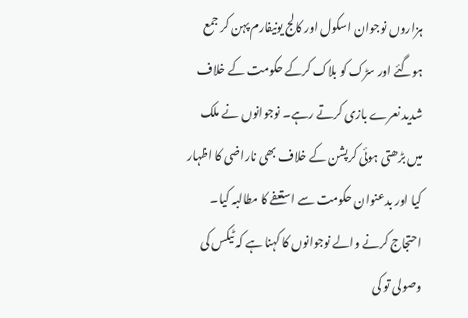ہزاروں نوجوان اسکول اور کالج یونیفارم پہن کر جمع ہوگئے اور سڑک کو بلاک کرکے حکومت کے خلاف شدید نعرے بازی کرتے رہے۔ نوجوانوں نے ملک میں بڑھتی ہوئی کرپشن کے خلاف بھی ناراضی کا اظہار کیا اور بدعنوان حکومت سے استعفے کا مطالبہ کیا۔ احتجاج کرنے والے نوجوانوں کا کہنا ہے کہ ٹیکس کی وصولی تو کی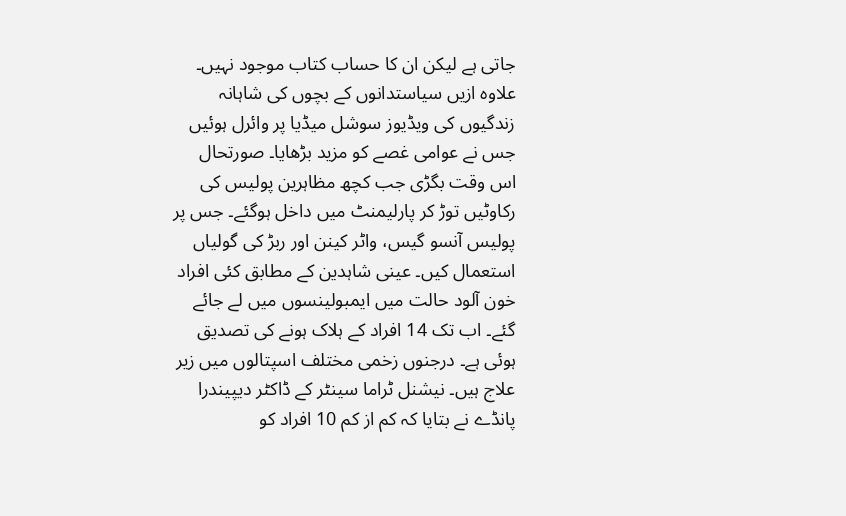جاتی ہے لیکن ان کا حساب کتاب موجود نہیں۔ علاوہ ازیں سیاستدانوں کے بچوں کی شاہانہ زندگیوں کی ویڈیوز سوشل میڈیا پر وائرل ہوئیں جس نے عوامی غصے کو مزید بڑھایا۔ صورتحال اس وقت بگڑی جب کچھ مظاہرین پولیس کی رکاوٹیں توڑ کر پارلیمنٹ میں داخل ہوگئے۔ جس پر پولیس آنسو گیس، واٹر کینن اور ربڑ کی گولیاں استعمال کیں۔ عینی شاہدین کے مطابق کئی افراد خون آلود حالت میں ایمبولینسوں میں لے جائے گئے۔ اب تک 14 افراد کے ہلاک ہونے کی تصدیق ہوئی ہے۔ درجنوں زخمی مختلف اسپتالوں میں زیر علاج ہیں۔ نیشنل ٹراما سینٹر کے ڈاکٹر دیپیندرا پانڈے نے بتایا کہ کم از کم 10 افراد کو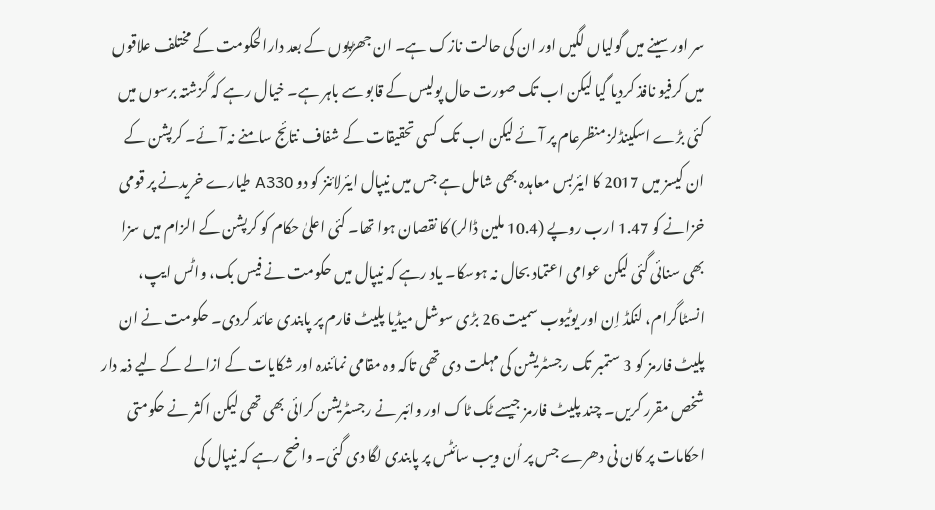سر اور سینے میں گولیاں لگیں اور ان کی حالت نازک ہے۔ ان جھڑپوں کے بعد دارالحکومت کے مختلف علاقوں میں کرفیو نافذ کردیا گیا لیکن اب تک صورت حال پولیس کے قابو سے باہر ہے۔ خیال رہے کہ گزشتہ برسوں میں کئی بڑے اسکینڈلز منظرعام پر آئے لیکن اب تک کسی تحقیقات کے شفاف نتائج سامنے نہ آئے۔ کرپشن کے ان کیسز میں 2017 کا ایئربس معاہدہ بھی شامل ہے جس میں نیپال ایئرلائنز کو دو A330 طیارے خریدنے پر قومی خزانے کو 1.47 ارب روپے (10.4 ملین ڈالر) کا نقصان ہوا تھا۔ کئی اعلیٰ حکام کو کرپشن کے الزام میں سزا بھی سنائی گئی لیکن عوامی اعتماد بحال نہ ہوسکا۔ یاد رہے کہ نیپال میں حکومت نے فیس بک، واٹس ایپ، انسٹاگرام، لنکڈ اِن اور یوٹیوب سمیت 26 بڑی سوشل میڈیا پلیٹ فارم پر پابندی عائد کردی۔ حکومت نے ان پلیٹ فارمز کو 3 ستمبر تک رجسٹریشن کی مہلت دی تھی تاکہ وہ مقامی نمائندہ اور شکایات کے ازالے کے لیے ذمہ دار شخص مقرر کریں۔ چند پلیٹ فارمز جیسے ٹک ٹاک اور وائبر نے رجسٹریشن کرائی بھی تھی لیکن اکثر نے حکومتی احکامات پر کان نی دھرے جس پر اُن ویب سائٹس پر پابندی لگا دی گئی۔ واضح رہے کہ نیپال کی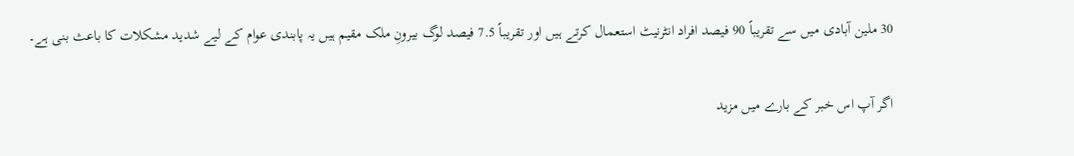30 ملین آبادی میں سے تقریباً 90 فیصد افراد انٹرنیٹ استعمال کرتے ہیں اور تقریباً 7.5 فیصد لوگ بیرونِ ملک مقیم ہیں یہ پابندی عوام کے لیے شدید مشکلات کا باعث بنی ہے۔

اگر آپ اس خبر کے بارے میں مزید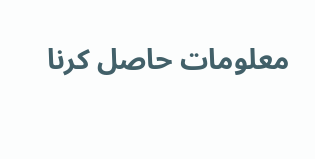معلومات حاصل کرنا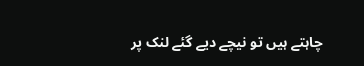چاہتے ہیں تو نیچے دیے گئے لنک پر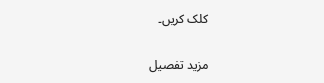کلک کریں۔

مزید تفصیل